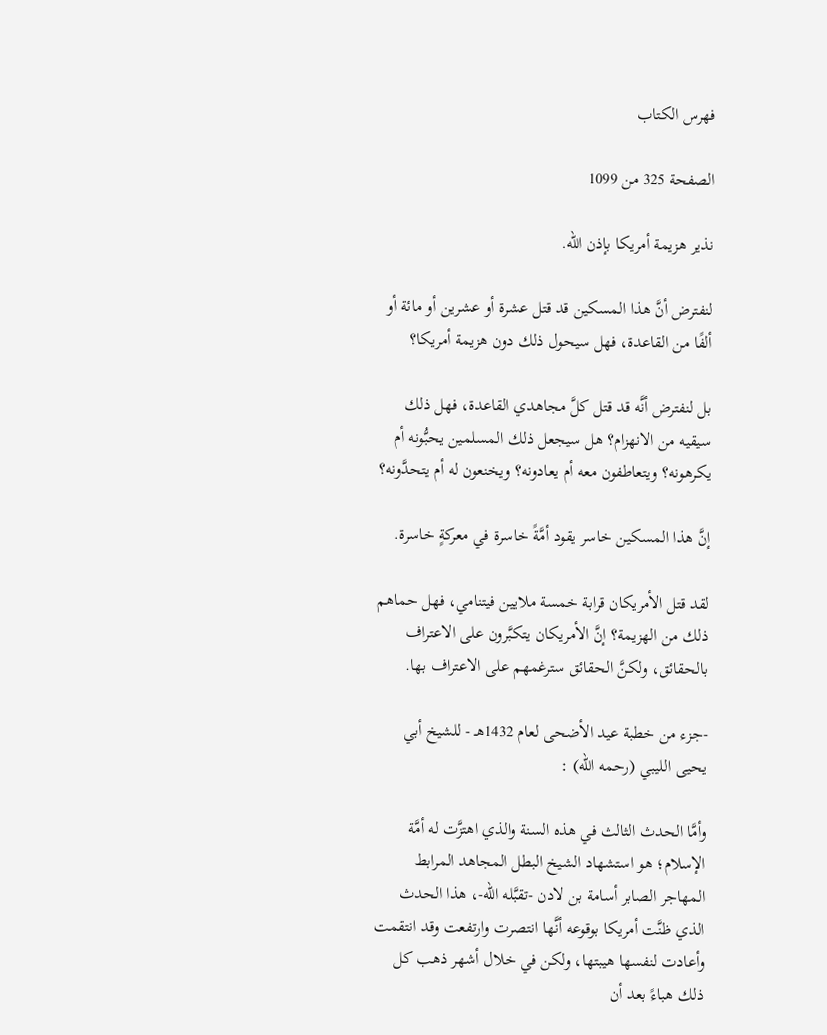فهرس الكتاب

الصفحة 325 من 1099

نذير هزيمة أمريكا بإذن الله.

لنفترض أنَّ هذا المسكين قد قتل عشرة أو عشرين أو مائة أو ألفًا من القاعدة، فهل سيحول ذلك دون هزيمة أمريكا؟

بل لنفترض أنَّه قد قتل كلَّ مجاهدي القاعدة، فهل ذلك سيقيه من الانهزام؟ هل سيجعل ذلك المسلمين يحبُّونه أم يكرهونه؟ ويتعاطفون معه أم يعادونه؟ ويخنعون له أم يتحدَّونه؟

إنَّ هذا المسكين خاسر يقود أمَّةً خاسرة في معركةٍ خاسرة.

لقد قتل الأمريكان قرابة خمسة ملايين فيتنامي، فهل حماهم ذلك من الهزيمة؟ إنَّ الأمريكان يتكبَّرون على الاعتراف بالحقائق، ولكنَّ الحقائق سترغمهم على الاعتراف بها.

-جزء من خطبة عيد الأضحى لعام 1432هـ - للشيخ أبي يحيى الليبي (رحمه الله) :

وأمَّا الحدث الثالث في هذه السنة والذي اهتزَّت له أمَّة الإسلام؛ هو استشهاد الشيخ البطل المجاهد المرابط المهاجر الصابر أسامة بن لادن -تقبَّله الله-، هذا الحدث الذي ظنَّت أمريكا بوقوعه أنَّها انتصرت وارتفعت وقد انتقمت وأعادت لنفسها هيبتها، ولكن في خلال أشهر ذهب كل ذلك هباءً بعد أن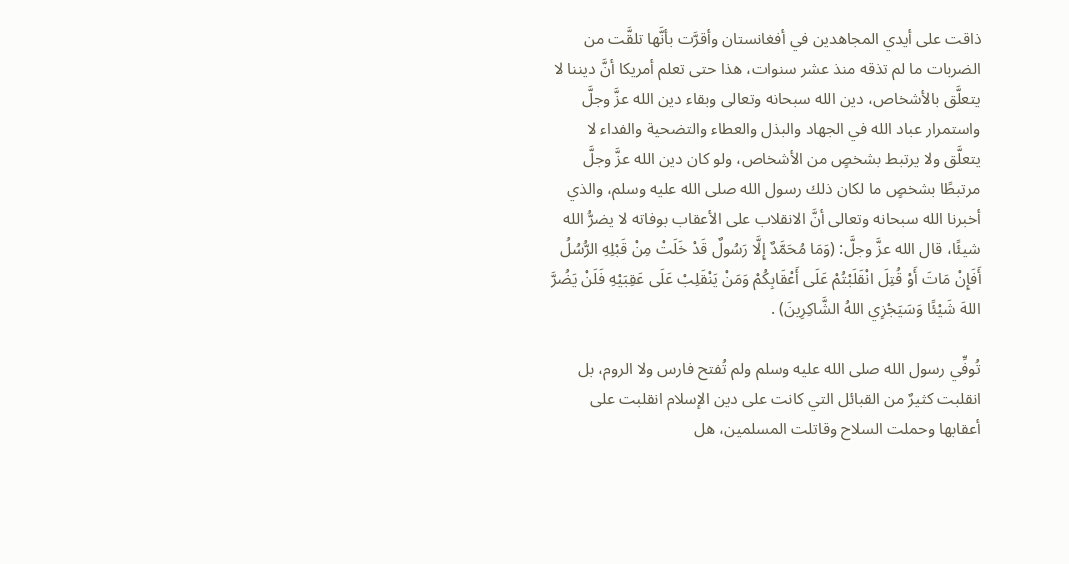ذاقت على أيدي المجاهدين في أفغانستان وأقرَّت بأنَّها تلقَّت من الضربات ما لم تذقه منذ عشر سنوات، هذا حتى تعلم أمريكا أنَّ ديننا لا يتعلَّق بالأشخاص، دين الله سبحانه وتعالى وبقاء دين الله عزَّ وجلَّ واستمرار عباد الله في الجهاد والبذل والعطاء والتضحية والفداء لا يتعلَّق ولا يرتبط بشخصٍ من الأشخاص، ولو كان دين الله عزَّ وجلَّ مرتبطًا بشخصٍ ما لكان ذلك رسول الله صلى الله عليه وسلم، والذي أخبرنا الله سبحانه وتعالى أنَّ الانقلاب على الأعقاب بوفاته لا يضرُّ الله شيئًا، قال الله عزَّ وجلَّ: (وَمَا مُحَمَّدٌ إِلَّا رَسُولٌ قَدْ خَلَتْ مِنْ قَبْلِهِ الرُّسُلُ أَفَإِنْ مَاتَ أَوْ قُتِلَ انْقَلَبْتُمْ عَلَى أَعْقَابِكُمْ وَمَنْ يَنْقَلِبْ عَلَى عَقِبَيْهِ فَلَنْ يَضُرَّ اللهَ شَيْئًا وَسَيَجْزِي اللهُ الشَّاكِرِينَ) .

تُوفِّي رسول الله صلى الله عليه وسلم ولم تُفتح فارس ولا الروم، بل انقلبت كثيرٌ من القبائل التي كانت على دين الإسلام انقلبت على أعقابها وحملت السلاح وقاتلت المسلمين، هل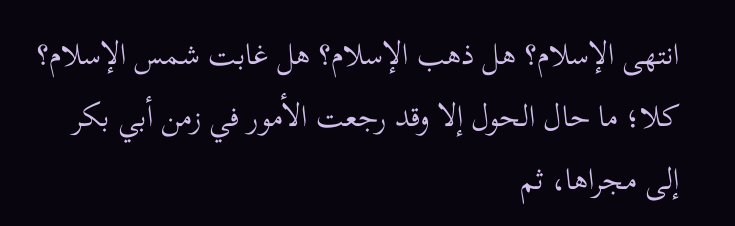انتهى الإسلام؟ هل ذهب الإسلام؟ هل غابت شمس الإسلام؟ كلا؛ ما حال الحول إلا وقد رجعت الأمور في زمن أبي بكر إلى مجراها، ثم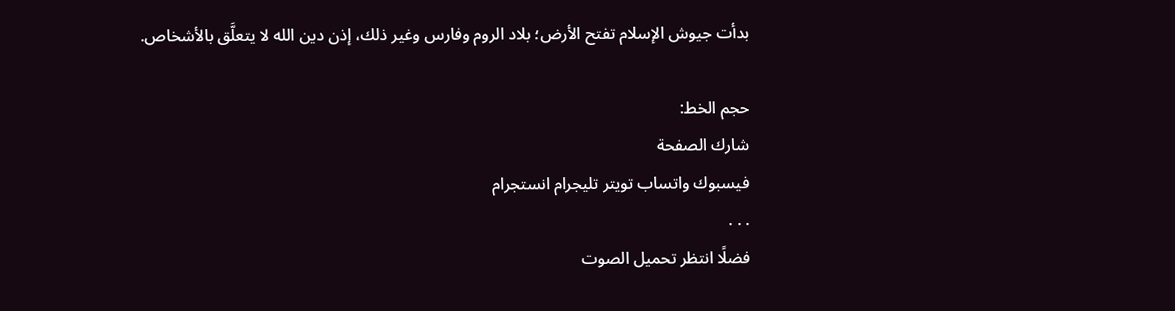بدأت جيوش الإسلام تفتح الأرض؛ بلاد الروم وفارس وغير ذلك، إذن دين الله لا يتعلَّق بالأشخاص.

حجم الخط:
شارك الصفحة
فيسبوك واتساب تويتر تليجرام انستجرام
. . .
فضلًا انتظر تحميل الصوت